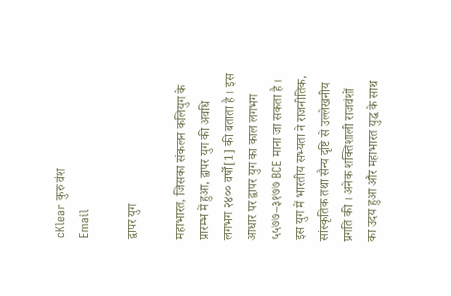cKlear कुरु वंश
Email

द्वापर युग

महाभारत, जिसका संकलन कलियुग के प्रारम्भ में हुआ, द्वापर युग की अवधि लगभग २४०० वर्षों[1] की बताता है । इस आधार पर द्वापर युग का काल लगभग ५५७७–३१७७ BCE माना जा सकता है । इस युग में भारतीय सभ्यता ने राजनीतिक, सांस्कृतिक तथा सैन्य दृष्टि से उल्लेखनीय प्रगति की । अनेक शक्तिशाली राजवंशों का उदय हुआ और महाभारत युद्ध के साथ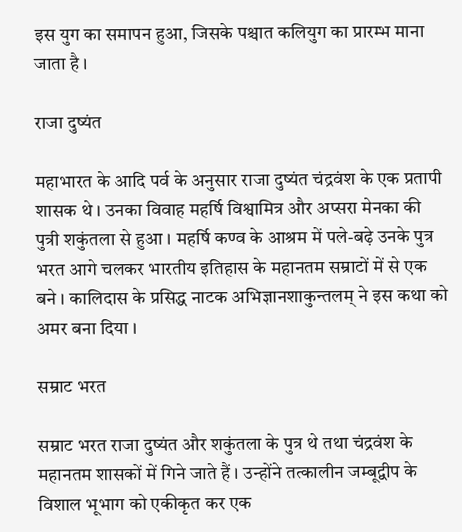इस युग का समापन हुआ, जिसके पश्चात कलियुग का प्रारम्भ माना जाता है ।

राजा दुष्यंत

महाभारत के आदि पर्व के अनुसार राजा दुष्यंत चंद्रवंश के एक प्रतापी शासक थे । उनका विवाह महर्षि विश्वामित्र और अप्सरा मेनका की पुत्री शकुंतला से हुआ । महर्षि कण्व के आश्रम में पले-बढ़े उनके पुत्र भरत आगे चलकर भारतीय इतिहास के महानतम सम्राटों में से एक बने । कालिदास के प्रसिद्ध नाटक अभिज्ञानशाकुन्तलम् ने इस कथा को अमर बना दिया ।

सम्राट भरत

सम्राट भरत राजा दुष्यंत और शकुंतला के पुत्र थे तथा चंद्रवंश के महानतम शासकों में गिने जाते हैं । उन्होंने तत्कालीन जम्बूद्वीप के विशाल भूभाग को एकीकृत कर एक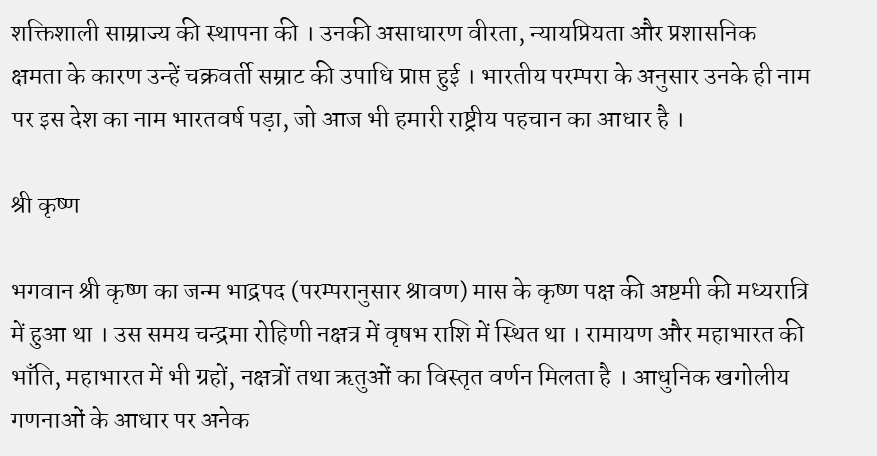शक्तिशाली साम्राज्य की स्थापना की । उनकी असाधारण वीरता, न्यायप्रियता और प्रशासनिक क्षमता के कारण उन्हें चक्रवर्ती सम्राट की उपाधि प्राप्त हुई । भारतीय परम्परा के अनुसार उनके ही नाम पर इस देश का नाम भारतवर्ष पड़ा, जो आज भी हमारी राष्ट्रीय पहचान का आधार है ।

श्री कृष्ण

भगवान श्री कृष्ण का जन्म भाद्रपद (परम्परानुसार श्रावण) मास के कृष्ण पक्ष की अष्टमी की मध्यरात्रि में हुआ था । उस समय चन्द्रमा रोहिणी नक्षत्र में वृषभ राशि में स्थित था । रामायण और महाभारत की भाँति, महाभारत में भी ग्रहों, नक्षत्रों तथा ऋतुओं का विस्तृत वर्णन मिलता है । आधुनिक खगोलीय गणनाओं के आधार पर अनेक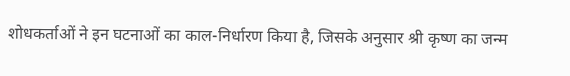शोधकर्ताओं ने इन घटनाओं का काल-निर्धारण किया है, जिसके अनुसार श्री कृष्ण का जन्म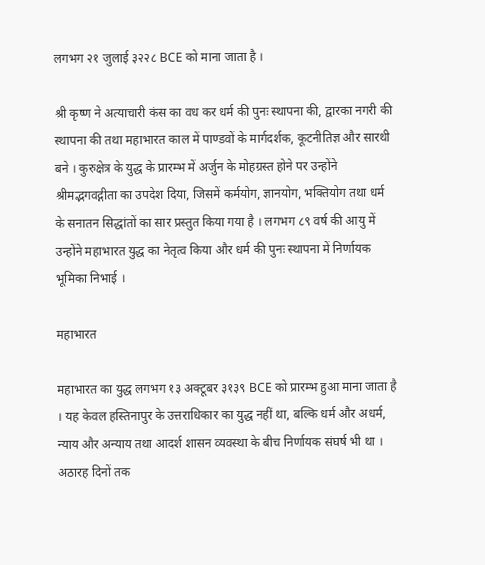लगभग २१ जुलाई ३२२८ BCE को माना जाता है ।

श्री कृष्ण ने अत्याचारी कंस का वध कर धर्म की पुनः स्थापना की, द्वारका नगरी की स्थापना की तथा महाभारत काल में पाण्डवों के मार्गदर्शक, कूटनीतिज्ञ और सारथी बने । कुरुक्षेत्र के युद्ध के प्रारम्भ में अर्जुन के मोहग्रस्त होने पर उन्होंने श्रीमद्भगवद्गीता का उपदेश दिया, जिसमें कर्मयोग, ज्ञानयोग, भक्तियोग तथा धर्म के सनातन सिद्धांतों का सार प्रस्तुत किया गया है । लगभग ८९ वर्ष की आयु में उन्होंने महाभारत युद्ध का नेतृत्व किया और धर्म की पुनः स्थापना में निर्णायक भूमिका निभाई ।

महाभारत

महाभारत का युद्ध लगभग १३ अक्टूबर ३१३९ BCE को प्रारम्भ हुआ माना जाता है । यह केवल हस्तिनापुर के उत्तराधिकार का युद्ध नहीं था, बल्कि धर्म और अधर्म, न्याय और अन्याय तथा आदर्श शासन व्यवस्था के बीच निर्णायक संघर्ष भी था । अठारह दिनों तक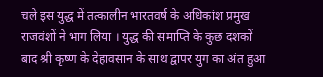चले इस युद्ध में तत्कालीन भारतवर्ष के अधिकांश प्रमुख राजवंशों ने भाग लिया । युद्ध की समाप्ति के कुछ दशकों बाद श्री कृष्ण के देहावसान के साथ द्वापर युग का अंत हुआ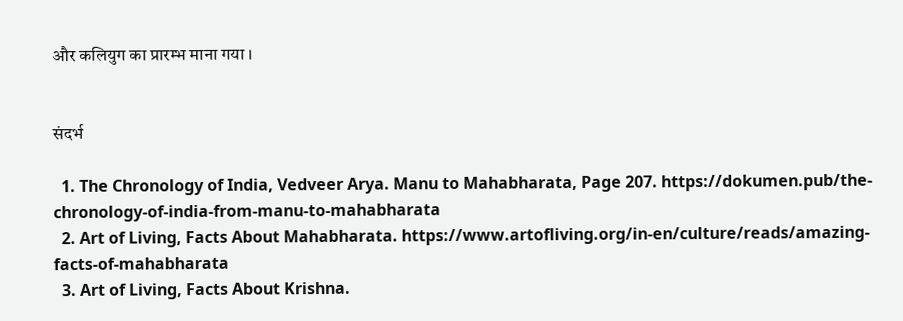और कलियुग का प्रारम्भ माना गया ।


संदर्भ

  1. The Chronology of India, Vedveer Arya. Manu to Mahabharata, Page 207. https://dokumen.pub/the-chronology-of-india-from-manu-to-mahabharata
  2. Art of Living, Facts About Mahabharata. https://www.artofliving.org/in-en/culture/reads/amazing-facts-of-mahabharata
  3. Art of Living, Facts About Krishna.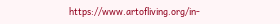https://www.artofliving.org/in-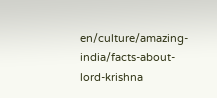en/culture/amazing-india/facts-about-lord-krishna